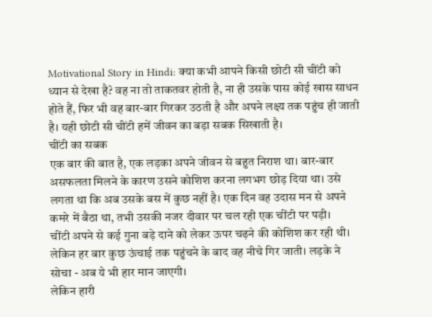Motivational Story in Hindi: क्या कभी आपने किसी छोटी सी चींटी को ध्यान से देखा है? वह ना तो ताकतवर होती है, ना ही उसके पास कोई खास साधन होते हैं, फिर भी वह बार-बार गिरकर उठती है और अपने लक्ष्य तक पहुंच ही जाती है। यही छोटी सी चींटी हमें जीवन का बड़ा सबक सिखाती है।
चींटी का सबक
एक बार की बात है, एक लड़का अपने जीवन से बहुत निराश था। बार-बार असफलता मिलने के कारण उसने कोशिश करना लगभग छोड़ दिया था। उसे लगता था कि अब उसके बस में कुछ नहीं है। एक दिन वह उदास मन से अपने कमरे में बैठा था, तभी उसकी नजर दीवार पर चल रही एक चींटी पर पड़ी।
चींटी अपने से कई गुना बड़े दाने को लेकर ऊपर चढ़ने की कोशिश कर रही थी। लेकिन हर बार कुछ ऊंचाई तक पहुंचने के बाद वह नीचे गिर जाती। लड़के ने सोचा - अब ये भी हार मान जाएगी।
लेकिन हारी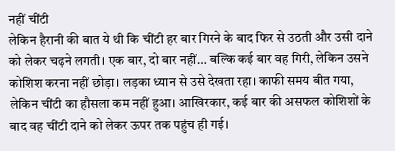नहीं चींटी
लेकिन हैरानी की बात ये थी कि चींटी हर बार गिरने के बाद फिर से उठती और उसी दाने को लेकर चढ़ने लगती। एक बार, दो बार नहीं… बल्कि कई बार वह गिरी, लेकिन उसने कोशिश करना नहीं छोड़ा। लड़का ध्यान से उसे देखता रहा। काफी समय बीत गया, लेकिन चींटी का हौसला कम नहीं हुआ। आखिरकार, कई बार की असफल कोशिशों के बाद वह चींटी दाने को लेकर ऊपर तक पहुंच ही गई।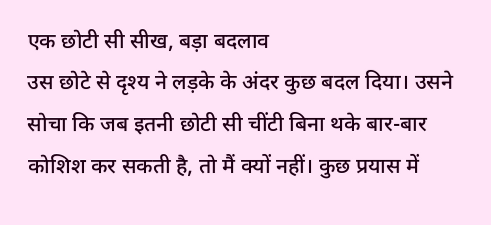एक छोटी सी सीख, बड़ा बदलाव
उस छोटे से दृश्य ने लड़के के अंदर कुछ बदल दिया। उसने सोचा कि जब इतनी छोटी सी चींटी बिना थके बार-बार कोशिश कर सकती है, तो मैं क्यों नहीं। कुछ प्रयास में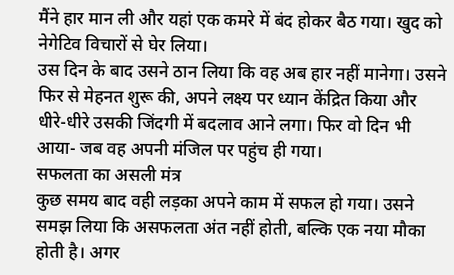मैंने हार मान ली और यहां एक कमरे में बंद होकर बैठ गया। खुद को नेगेटिव विचारों से घेर लिया।
उस दिन के बाद उसने ठान लिया कि वह अब हार नहीं मानेगा। उसने फिर से मेहनत शुरू की, अपने लक्ष्य पर ध्यान केंद्रित किया और धीरे-धीरे उसकी जिंदगी में बदलाव आने लगा। फिर वो दिन भी आया- जब वह अपनी मंजिल पर पहुंच ही गया।
सफलता का असली मंत्र
कुछ समय बाद वही लड़का अपने काम में सफल हो गया। उसने समझ लिया कि असफलता अंत नहीं होती, बल्कि एक नया मौका होती है। अगर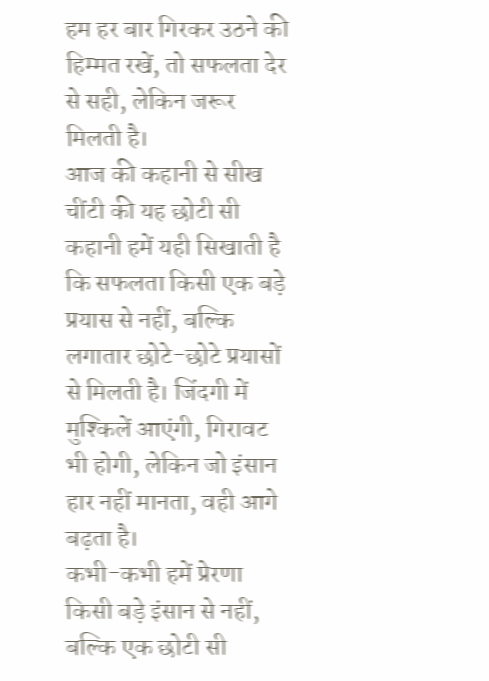हम हर बार गिरकर उठने की हिम्मत रखें, तो सफलता देर से सही, लेकिन जरूर मिलती है।
आज की कहानी से सीख
चींटी की यह छोटी सी कहानी हमें यही सिखाती है कि सफलता किसी एक बड़े प्रयास से नहीं, बल्कि लगातार छोटे-छोटे प्रयासों से मिलती है। जिंदगी में मुश्किलें आएंगी, गिरावट भी होगी, लेकिन जो इंसान हार नहीं मानता, वही आगे बढ़ता है।
कभी-कभी हमें प्रेरणा किसी बड़े इंसान से नहीं, बल्कि एक छोटी सी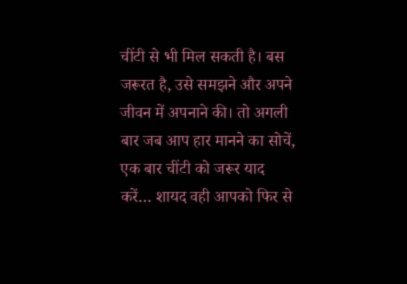चींटी से भी मिल सकती है। बस जरूरत है, उसे समझने और अपने जीवन में अपनाने की। तो अगली बार जब आप हार मानने का सोचें, एक बार चींटी को जरूर याद करें… शायद वही आपको फिर से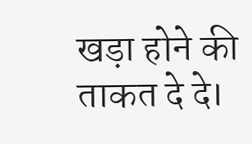खड़ा होने की ताकत दे दे।